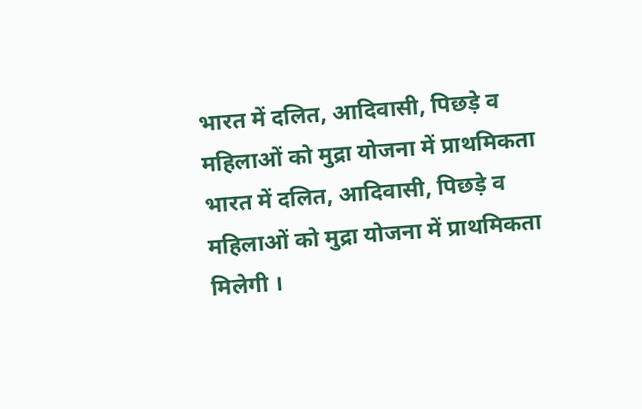भारत में दलित, आदिवासी, पिछड़े व महिलाओं को मुद्रा योजना में प्राथमिकता
भारत में दलित, आदिवासी, पिछड़े व महिलाओं को मुद्रा योजना में प्राथमिकता मिलेगी ।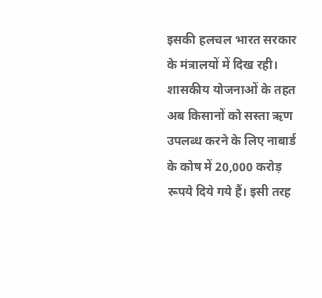इसकी हलचल भारत सरकार के मंत्रालयों में दिख रही।
शासकीय योजनाओं के तहत अब किसानों को सस्ता ऋण उपलब्ध करने के लिए नाबार्ड के कोष में 20,000 करोड़ रूपये दिये गये हैं। इसी तरह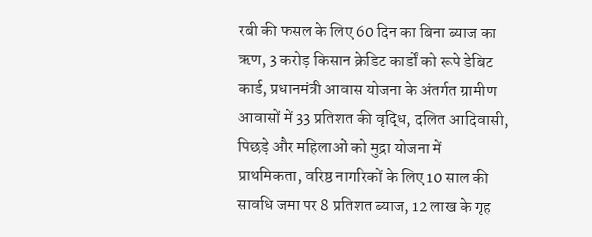रबी की फसल के लिए 60 दिन का बिना ब्याज का ऋण, 3 करोड़ किसान क्रेडिट कार्डों को रूपे डेबिट कार्ड, प्रधानमंत्री आवास योजना के अंतर्गत ग्रामीण आवासों में 33 प्रतिशत की वृद्धि, दलित आदिवासी, पिछड़े और महिलाओं को मुद्रा योजना में प्राथमिकता, वरिष्ठ नागरिकों के लिए 10 साल की सावधि जमा पर 8 प्रतिशत ब्याज, 12 लाख के गृह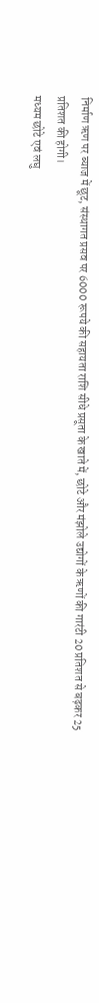निर्माण ऋण पर ब्याज में छूट, संस्थागत प्रसव पर 6000 रूपये की सहायता राशि सीधे प्रसूता के खाते में, छोटे और मंझोले उद्योगों के ऋणों की गारंटी 20 प्रतिशत से बढ़कर 25 प्रतिशत की होगी।
मध्यम छोटे एवं लघु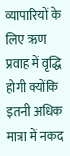व्यापारियों के लिए ऋण प्रवाह में वृद्धि होगी क्योंकि इतनी अधिक मात्रा में नकद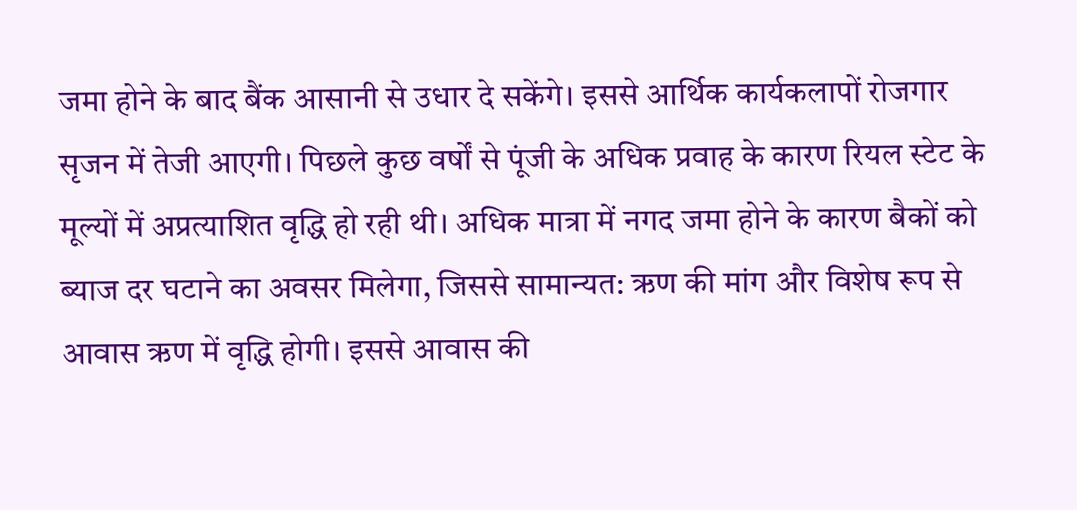जमा होने के बाद बैंक आसानी से उधार दे सकेंगे। इससे आर्थिक कार्यकलापों रोजगार सृजन में तेजी आएगी। पिछले कुछ वर्षों से पूंजी के अधिक प्रवाह के कारण रियल स्टेट के मूल्यों में अप्रत्याशित वृद्धि हो रही थी। अधिक मात्रा में नगद जमा होने के कारण बैकों को ब्याज दर घटाने का अवसर मिलेगा, जिससे सामान्यत: ऋण की मांग और विशेष रूप से आवास ऋण में वृद्धि होगी। इससे आवास की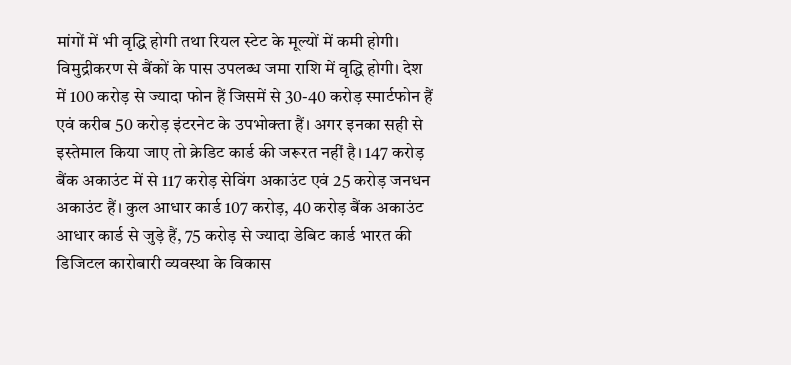मांगों में भी वृद्धि होगी तथा रियल स्टेट के मूल्यों में कमी होगी।
विमुद्रीकरण से बैंकों के पास उपलब्ध जमा राशि में वृद्धि होगी। देश में 100 करोड़ से ज्यादा फोन हैं जिसमें से 30-40 करोड़ स्मार्टफोन हैं एवं करीब 50 करोड़ इंटरनेट के उपभोक्ता हैं। अगर इनका सही से इस्तेमाल किया जाए तो क्रेडिट कार्ड की जरूरत नहीं है। 147 करोड़ बैंक अकाउंट में से 117 करोड़ सेविंग अकाउंट एवं 25 करोड़ जनधन अकाउंट हैं। कुल आधार कार्ड 107 करोड़, 40 करोड़ बैंक अकाउंट आधार कार्ड से जुड़े हैं, 75 करोड़ से ज्यादा डेबिट कार्ड भारत की डिजिटल कारोबारी व्यवस्था के विकास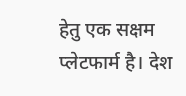हेतु एक सक्षम प्लेटफार्म है। देश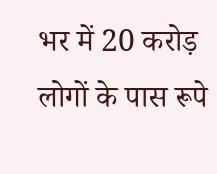भर में 20 करोड़ लोगों के पास रूपे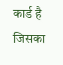कार्ड है जिसका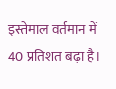इस्तेमाल वर्तमान में 40 प्रतिशत बढ़ा है।